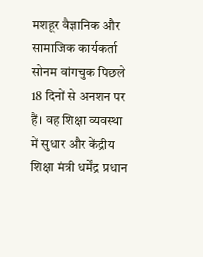मशहूर वैज्ञानिक और सामाजिक कार्यकर्ता सोनम वांगचुक पिछले 18 दिनों से अनशन पर हैं। वह शिक्षा व्यवस्था में सुधार और केंद्रीय शिक्षा मंत्री धर्मेंद्र प्रधान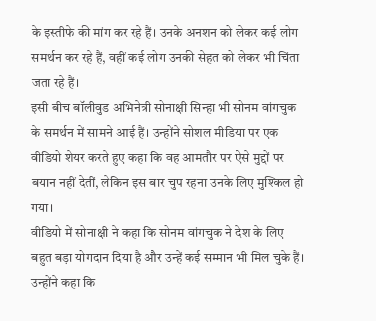के इस्तीफे की मांग कर रहे हैं। उनके अनशन को लेकर कई लोग समर्थन कर रहे हैं, वहीं कई लोग उनकी सेहत को लेकर भी चिंता जता रहे हैं।
इसी बीच बॉलीवुड अभिनेत्री सोनाक्षी सिन्हा भी सोनम वांगचुक के समर्थन में सामने आई हैं। उन्होंने सोशल मीडिया पर एक वीडियो शेयर करते हुए कहा कि वह आमतौर पर ऐसे मुद्दों पर बयान नहीं देतीं, लेकिन इस बार चुप रहना उनके लिए मुश्किल हो गया।
वीडियो में सोनाक्षी ने कहा कि सोनम वांगचुक ने देश के लिए बहुत बड़ा योगदान दिया है और उन्हें कई सम्मान भी मिल चुके हैं। उन्होंने कहा कि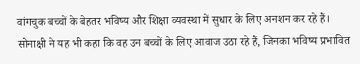वांगचुक बच्चों के बेहतर भविष्य और शिक्षा व्यवस्था में सुधार के लिए अनशन कर रहे हैं। सोनाक्षी ने यह भी कहा कि वह उन बच्चों के लिए आवाज उठा रहे हैं, जिनका भविष्य प्रभावित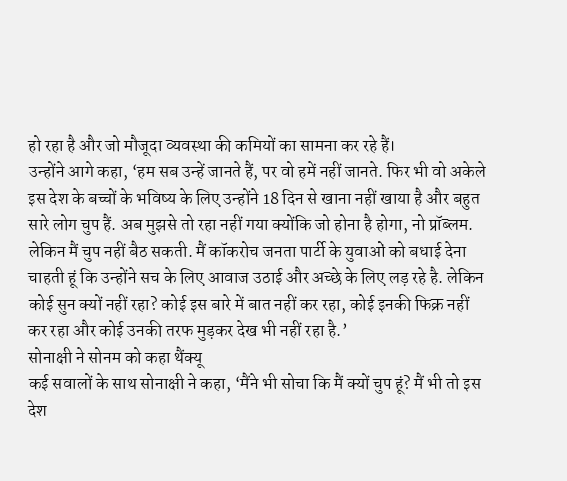हो रहा है और जो मौजूदा व्यवस्था की कमियों का सामना कर रहे हैं।
उन्होंने आगे कहा, ‘हम सब उन्हें जानते हैं, पर वो हमें नहीं जानते. फिर भी वो अकेले इस देश के बच्चों के भविष्य के लिए उन्होंने 18 दिन से खाना नहीं खाया है और बहुत सारे लोग चुप हैं. अब मुझसे तो रहा नहीं गया क्योंकि जो होना है होगा, नो प्रॉब्लम. लेकिन मैं चुप नहीं बैठ सकती. मैं कॉकरोच जनता पार्टी के युवाओं को बधाई देना चाहती हूं कि उन्होंने सच के लिए आवाज उठाई और अच्छे के लिए लड़ रहे है. लेकिन कोई सुन क्यों नहीं रहा? कोई इस बारे में बात नहीं कर रहा, कोई इनकी फिक्र नहीं कर रहा और कोई उनकी तरफ मुड़कर देख भी नहीं रहा है.’
सोनाक्षी ने सोनम को कहा थैंक्यू
कई सवालों के साथ सोनाक्षी ने कहा, ‘मैंने भी सोचा कि मैं क्यों चुप हूं? मैं भी तो इस देश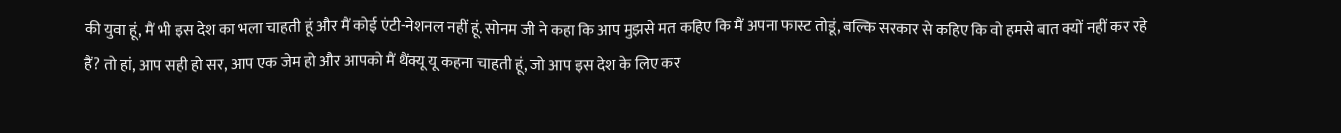की युवा हूं, मैं भी इस देश का भला चाहती हूं और मैं कोई एंटी-नेशनल नहीं हूं. सोनम जी ने कहा कि आप मुझसे मत कहिए कि मैं अपना फास्ट तोडूं, बल्कि सरकार से कहिए कि वो हमसे बात क्यों नहीं कर रहे हैं? तो हां, आप सही हो सर, आप एक जेम हो और आपको मैं थैंक्यू यू कहना चाहती हूं, जो आप इस देश के लिए कर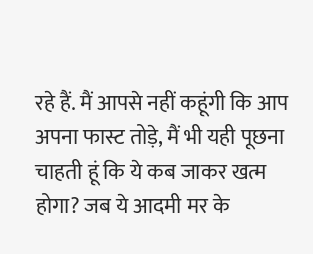रहे हैं. मैं आपसे नहीं कहूंगी कि आप अपना फास्ट तोड़े, मैं भी यही पूछना चाहती हूं कि ये कब जाकर खत्म होगा? जब ये आदमी मर के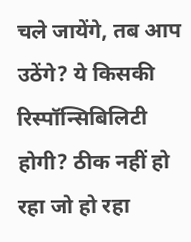चले जायेंगे, तब आप उठेंगे? ये किसकी रिस्पॉन्सिबिलिटी होगी? ठीक नहीं हो रहा जो हो रहा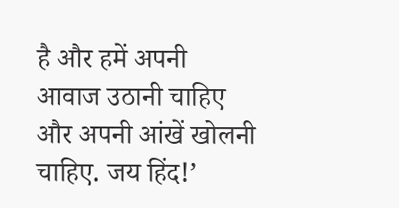है और हमें अपनी आवाज उठानी चाहिए और अपनी आंखें खोलनी चाहिए. जय हिंद!’